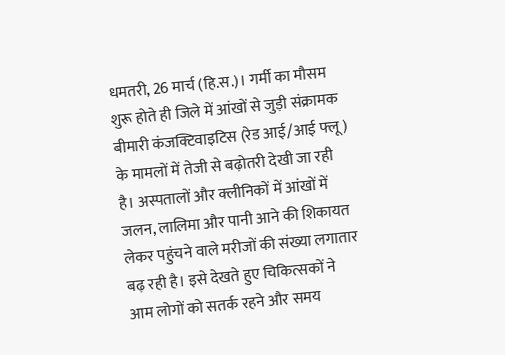धमतरी, 26 मार्च (हि.स.)। गर्मी का मौसम शुरू होते ही जिले में आंखों से जुड़ी संक्रामक बीमारी कंजक्टिवाइटिस (रेड आई/आई फ्लू) के मामलों में तेजी से बढ़ोतरी देखी जा रही है। अस्पतालों और क्लीनिकों में आंखों में जलन, लालिमा और पानी आने की शिकायत लेकर पहुंचने वाले मरीजों की संख्या लगातार बढ़ रही है। इसे देखते हुए चिकित्सकों ने आम लोगों को सतर्क रहने और समय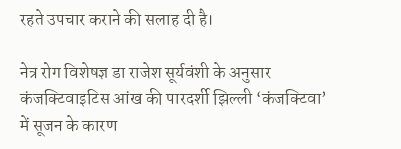रहते उपचार कराने की सलाह दी है।

नेत्र रोग विशेषज्ञ डा राजेश सूर्यवंशी के अनुसार कंजक्टिवाइटिस आंख की पारदर्शी झिल्ली ‘कंजक्टिवा’ में सूजन के कारण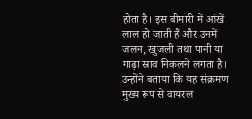होता है। इस बीमारी में आंखें लाल हो जाती हैं और उनमें जलन, खुजली तथा पानी या गाढ़ा स्राव निकलने लगता है। उन्होंने बताया कि यह संक्रमण मुख्य रूप से वायरल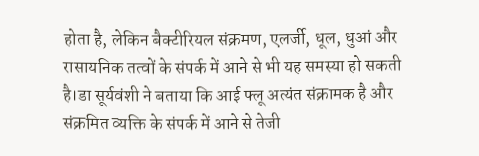होता है, लेकिन बैक्टीरियल संक्रमण, एलर्जी, धूल, धुआं और रासायनिक तत्वों के संपर्क में आने से भी यह समस्या हो सकती है।डा सूर्यवंशी ने बताया कि आई फ्लू अत्यंत संक्रामक है और संक्रमित व्यक्ति के संपर्क में आने से तेजी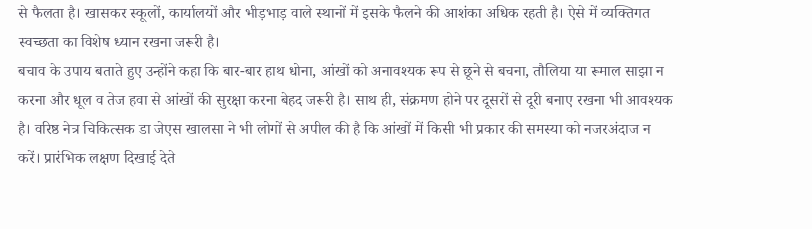से फैलता है। खासकर स्कूलों, कार्यालयों और भीड़भाड़ वाले स्थानों में इसके फैलने की आशंका अधिक रहती है। ऐसे में व्यक्तिगत स्वच्छता का विशेष ध्यान रखना जरूरी है।
बचाव के उपाय बताते हुए उन्होंने कहा कि बार-बार हाथ धोना, आंखों को अनावश्यक रूप से छूने से बचना, तौलिया या रूमाल साझा न करना और धूल व तेज हवा से आंखों की सुरक्षा करना बेहद जरूरी है। साथ ही, संक्रमण होने पर दूसरों से दूरी बनाए रखना भी आवश्यक है। वरिष्ठ नेत्र चिकित्सक डा जेएस खालसा ने भी लोगों से अपील की है कि आंखों में किसी भी प्रकार की समस्या को नजरअंदाज न करें। प्रारंभिक लक्षण दिखाई देते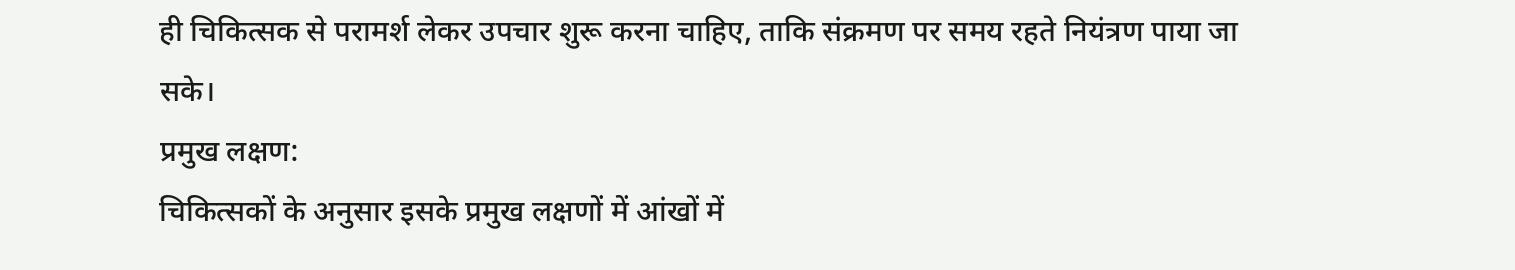ही चिकित्सक से परामर्श लेकर उपचार शुरू करना चाहिए, ताकि संक्रमण पर समय रहते नियंत्रण पाया जा सके।
प्रमुख लक्षण:
चिकित्सकों के अनुसार इसके प्रमुख लक्षणों में आंखों में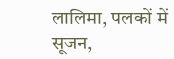लालिमा, पलकों में सूजन,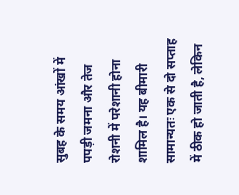सुबह के समय आंखों में पपड़ी जमना और तेज रोशनी में परेशानी होना शामिल है। यह बीमारी सामान्यतः एक से दो सप्ताह में ठीक हो जाती है, लेकिन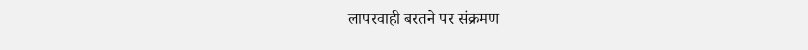लापरवाही बरतने पर संक्रमण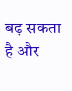बढ़ सकता है और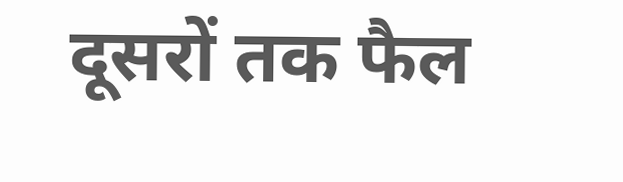दूसरों तक फैल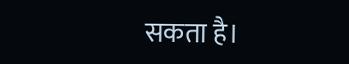सकता है।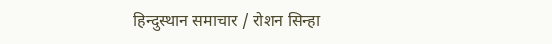हिन्दुस्थान समाचार / रोशन सिन्हा